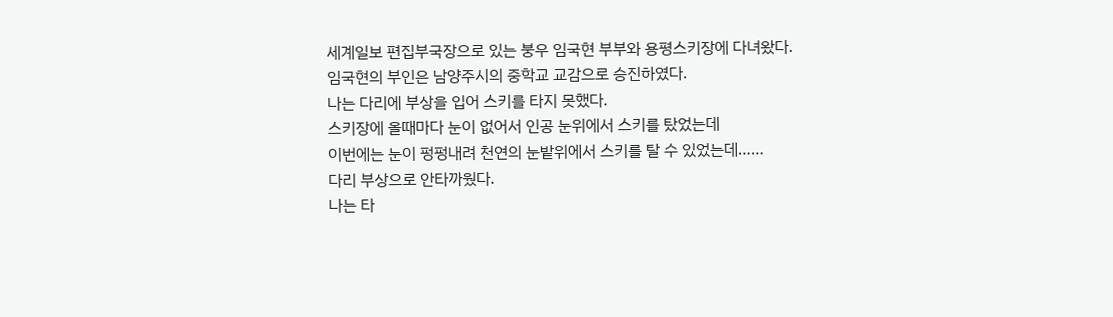세계일보 편집부국장으로 있는 붕우 임국현 부부와 용평스키장에 다녀왔다.
임국현의 부인은 남양주시의 중학교 교감으로 승진하였다.
나는 다리에 부상을 입어 스키를 타지 못했다.
스키장에 올때마다 눈이 없어서 인공 눈위에서 스키를 탔었는데
이번에는 눈이 펑펑내려 천연의 눈밭위에서 스키를 탈 수 있었는데……
다리 부상으로 안타까웠다.
나는 타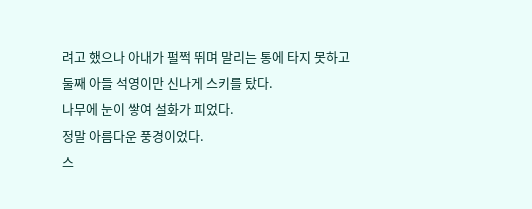려고 했으나 아내가 펄쩍 뛰며 말리는 통에 타지 못하고
둘째 아들 석영이만 신나게 스키를 탔다.
나무에 눈이 쌓여 설화가 피었다.
정말 아름다운 풍경이었다.
스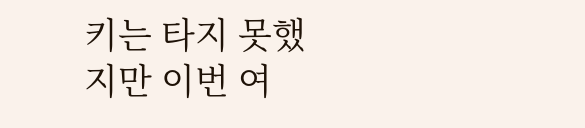키는 타지 못했지만 이번 여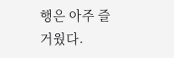행은 아주 즐거웠다.